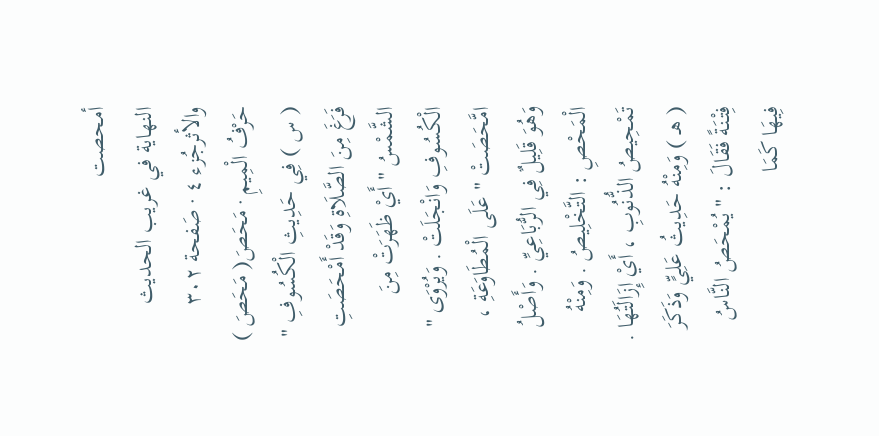أمحصت
النهاية في غريب الحديث والأثرجُزء ٤ · صَفحة ٣٠٢ حَرْفُ الْمِيمِ · مَحَصَ( مَحَصَ ) ( س ) فِي حَدِيثِ الْكُسُوفِ " فَرَغَ مِنَ الصَّلَاةِ وَقَدْ أَمْحَصَتِ الشَّمْسُ " أَيْ ظَهَرَتْ مِنَ الْكُسُوفِ وَانْجَلَتْ . وَيُرْوَى " امَّحَصَتْ " عَلَى الْمُطَاوَعَةِ ، وَهُوَ قَلِيلٌ فِي الرُّبَاعِيِّ . وَأَصْلُ الْمَحْصِ : التَّخْلِيصُ . وَمِنْهُ تَمْحِيصُ الذُّنُوبِ ، أَيْ إِزَالَتُهَا . ( هـ ) وَمِنْهُ حَدِيثُ عَلِيٍّ وَذَكَرَ فِتْنَةً فَقَالَ : " يُمْحَصُ النَّاسُ فِيهَا كَمَا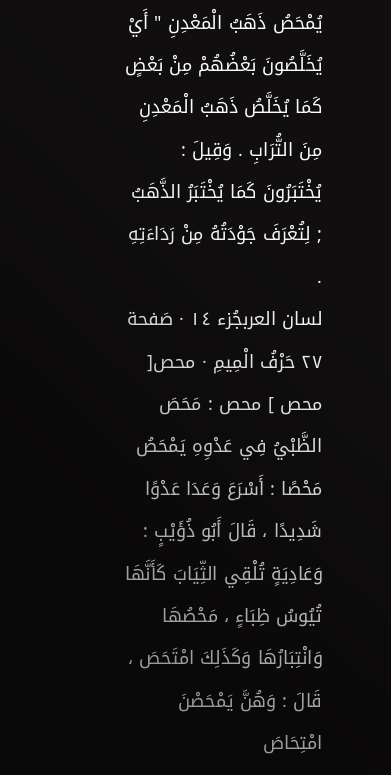يُمْحَصُ ذَهَبُ الْمَعْدِنِ " أَيْ يُخَلَّصُونَ بَعْضُهُمْ مِنْ بَعْضٍ كَمَا يُخَلَّصُ ذَهَبُ الْمَعْدِنِ مِنَ التُّرَابِ . وَقِيلَ : يُخْتَبَرُونَ كَمَا يُخْتَبَرُ الذَّهَبُ ; لِتُعْرَفَ جَوْدَتُهُ مِنْ رَدَاءَتِهِ .
لسان العربجُزء ١٤ · صَفحة ٢٧ حَرْفُ الْمِيمِ · محص[ محص ] محص : مَحَصَ الظَّبْيُ فِي عَدْوِهِ يَمْحَصُ مَحْصًا : أَسْرَعَ وَعَدَا عَدْوًا شَدِيدًا ، قَالَ أَبُو ذُؤَيْبٍ : وَعَادِيَةٍ تُلْقِي الثِّيَابَ كَأَنَّهَا تُيُوسُ ظِبَاءٍ ، مَحْصُهَا وَانْتِبَارُهَا وَكَذَلِكَ امْتَحَصَ ، قَالَ : وَهُنَّ يَمْحَصْنَ امْتِحَاصَ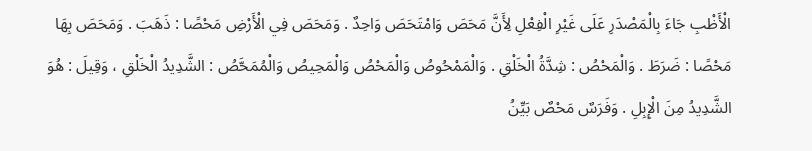الْأَظْبِ جَاءَ بِالْمَصْدَرِ عَلَى غَيْرِ الْفِعْلِ لِأَنَّ مَحَصَ وَامْتَحَصَ وَاحِدٌ . وَمَحَصَ فِي الْأَرْضِ مَحْصًا : ذَهَبَ . وَمَحَصَ بِهَا مَحْصًا : ضَرَطَ . وَالْمَحْصُ : شِدَّةُ الْخَلْقِ . وَالْمَمْحُوصُ وَالْمَحْصُ وَالْمَحِيصُ وَالْمُمَحَّصُ : الشَّدِيدُ الْخَلْقِ ، وَقِيلَ : هُوَ الشَّدِيدُ مِنَ الْإِبِلِ . وَفَرَسٌ مَحْصٌ بَيِّنُ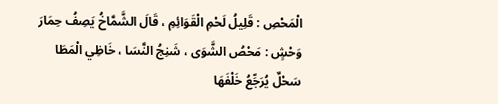الْمَحْصِ : قَلِيلُ لَحْمِ الْقَوَائِمِ ، قَالَ الشَّمَّاخُ يَصِفُ حِمَارَ وَحْشٍ : مَحْصُ الشَّوَى ، شَنِجُ النَّسَا ، خَاظِي الْمَطَا سَحْلٌ يُرَجِّعُ خَلْفَهَا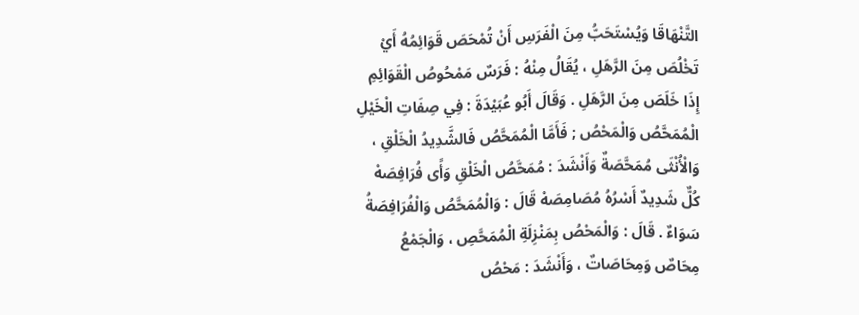التَّنْهَاقَا وَيُسْتَحَبُّ مِنَ الْفَرَسِ أَنْ تُمْحَصَ قَوَائِمُهُ أَيْ تَخْلُصَ مِنَ الرَّهَلِ ، يُقَالُ مِنْهُ : فَرَسٌ مَمْحُوصُ الْقَوَائِمِ إِذَا خَلَصَ مِنَ الرَّهَلِ . وَقَالَ أَبُو عُبَيْدَةَ : فِي صِفَاتِ الْخَيْلِ الْمُمَحَّصُ وَالْمَحْصُ ; فَأَمَّا الْمُمَحَّصُ فَالشَّدِيدُ الْخَلْقِ ، وَالْأُنْثَى مُمَحَّصَةٌ وَأَنْشَدَ : مُمَحَّصُ الْخَلْقِ وَأًى فُرَافِصَهْ كُلٌّ شَدِيدٌ أَسْرُهُ مُصَامِصَهْ قَالَ : وَالْمُمَحَّصُ وَالْفُرَافِصَةُ سَوَاءٌ . قَالَ : وَالْمَحْصُ بِمَنْزِلَةِ الْمُمَحَّصِ ، وَالْجَمْعُ مِحَاصٌ وَمِحَاصَاتٌ ، وَأَنْشَدَ : مَحْصُ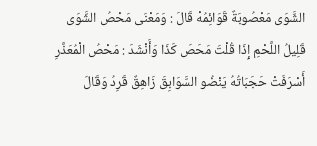الشَّوَى مَعْصُوبَةٌ قَوَائِمُهْ قَالَ : وَمَعْنَى مَحْصُ الشَّوَى قَلِيلُ اللَّحْمِ إِذَا قُلْتَ مَحَصَ كَذَا وَأَنْشَدَ : مَحْصُ الْمُعَذَّرِ أَسْرَفَتْ حَجَبَاتُهُ يَنْضُو السَّوَابِقَ زَاهِقٌ قَرِدُ وَقَالَ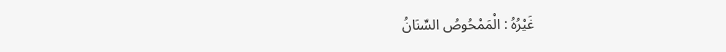غَيْرُهُ : الْمَمْحُوصُ السِّنَانُ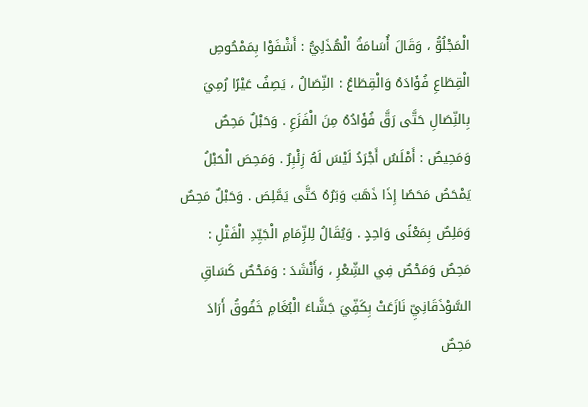الْمَجْلُوُّ ، وَقَالَ أُسَامَةُ الْهُذَلِيُّ : أَشْفَوْا بِمَمْحُوصِ الْقِطَاعِ فُؤَادَهُ وَالْقِطَاعُ : النِّصَالُ ، يَصِفُ عَيْرًا رُمِيَ بِالنِّصَالِ حَتَّى رَقَّ فُؤَادُهُ مِنَ الْفَزَعِ . وَحَبْلٌ مَحِصٌ وَمَحِيصٌ : أَمْلَسُ أَجْرَدُ لَيْسَ لَهُ زِئْبِرٌ . وَمَحِصَ الْحَبْلُ يَمْحَصُ مَحَصًا إِذَا ذَهَبَ وَبَرُهُ حَتَّى يَمَّلِصَ . وَحَبْلٌ مَحِصٌ وَمَلِصٌ بِمَعْنًى وَاحِدٍ . وَيُقَالُ لِلزِّمَامِ الْجَيِّدِ الْفَتْلِ : مَحِصٌ وَمَحْصٌ فِي الشِّعْرِ ، وَأَنْشَدَ : وَمَحْصٌ كَسَاقِ السَّوْذَقَانِيِّ نَازَعَتْ بِكَفِّيَ جَشَّاءَ الْبُغَامِ خَفُوقُ أَرَادَ مَحِصٌ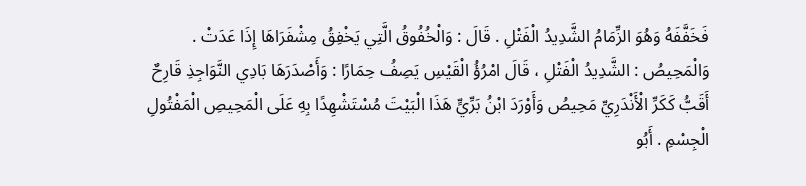فَخَفَّفَهُ وَهُوَ الزِّمَامُ الشَّدِيدُ الْفَتْلِ . قَالَ : وَالْخُفُوقُ الَّتِي يَخْفِقُ مِشْفَرَاهَا إِذَا عَدَتْ . وَالْمَحِيصُ : الشَّدِيدُ الْفَتْلِ ، قَالَ امْرُؤُ الْقَيْسِ يَصِفُ حِمَارًا : وَأَصْدَرَهَا بَادِي النَّوَاجِذِ قَارِحٌ أَقَبُّ كَكَرِّ الْأَنْدَرِيِّ مَحِيصُ وَأَوْرَدَ ابْنُ بَرِّيٍّ هَذَا الْبَيْتَ مُسْتَشْهِدًا بِهِ عَلَى الْمَحِيصِ الْمَفْتُولِ الْجِسْمِ . أَبُو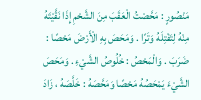مَنْصُورٍ : مَحَّصْتُ الْعَقَبَ مِنَ الشَّحْمِ إِذَا نَقَّيْتَهُ مِنْهُ لِتَفْتِلَهُ وَتَرًا . وَمَحَصَ بِهِ الْأَرْضَ مَحْصًا : ضَرَبَ . وَالْمَحْصُ : خُلُوصُ الشَّيْءِ . وَمَحَصَ الشَّيْءَ يَمْحَصُهُ مَحْصًا وَمَحَّصَهُ : خَلَّصَهُ ، زَادَ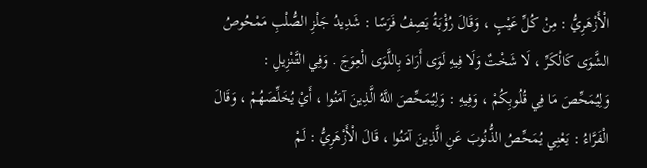الْأَزْهَرِيُّ : مِنْ كُلِّ عَيْبٍ ، وَقَالَ رُؤْبَةُ يَصِفُ فَرَسًا : شَدِيدُ جَلْزِ الصُّلْبِ مَمْحُوصُ الشَّوَى كَالْكَرِّ ، لَا شَخْتٌ وَلَا فِيهِ لَوَى أَرَادَ بِاللَّوَى الْعِوَجَ . وَفِي التَّنْزِيلِ : وَلِيُمَحِّصَ مَا فِي قُلُوبِكُمْ ، وَفِيهِ : وَلِيُمَحِّصَ اللَّهُ الَّذِينَ آمَنُوا ، أَيْ يُخَلِّصَهُمْ ، وَقَالَ الْفَرَّاءُ : يَعْنِي يُمَحِّصُ الذُّنُوبَ عَنِ الَّذِينَ آمَنُوا ، قَالَ الْأَزْهَرِيُّ : لَمْ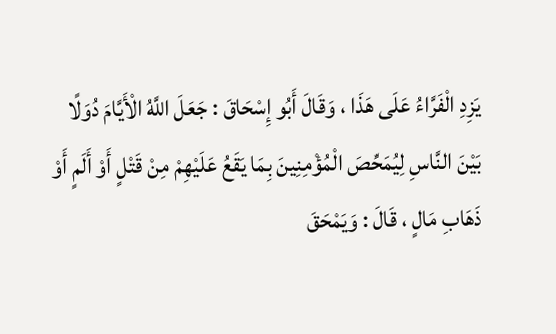يَزِدِ الْفَرَّاءُ عَلَى هَذَا ، وَقَالَ أَبُو إِسْحَاقَ : جَعَلَ اللَّهُ الْأَيَّامَ دُوَلًا بَيْنَ النَّاسِ لِيُمَحِّصَ الْمُؤْمِنِينَ بِمَا يَقَعُ عَلَيْهِمْ مِنْ قَتْلٍ أَوْ أَلَمٍ أَوْ ذَهَابِ مَالٍ ، قَالَ : وَيَمْحَقَ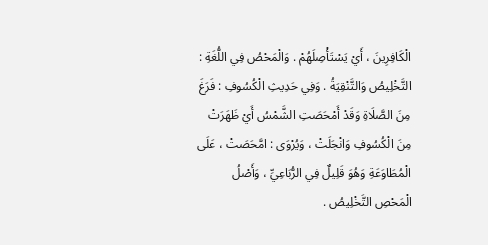الْكَافِرِينَ ، أَيْ يَسْتَأْصِلَهُمْ . وَالْمَحْصُ فِي اللُّغَةِ : التَّخْلِيصُ وَالتَّنْقِيَةُ . وَفِي حَدِيثِ الْكُسُوفِ : فَرَغَ مِنَ الصَّلَاةِ وَقَدْ أَمْحَصَتِ الشَّمْسُ أَيْ ظَهَرَتْ مِنَ الْكُسُوفِ وَانْجَلَتْ ، وَيُرْوَى : امَّحَصَتْ ، عَلَى الْمُطَاوَعَةِ وَهُوَ قَلِيلٌ فِي الرُّبَاعِيِّ ، وَأَصْلُ الْمَحْصِ التَّخْلِيصُ .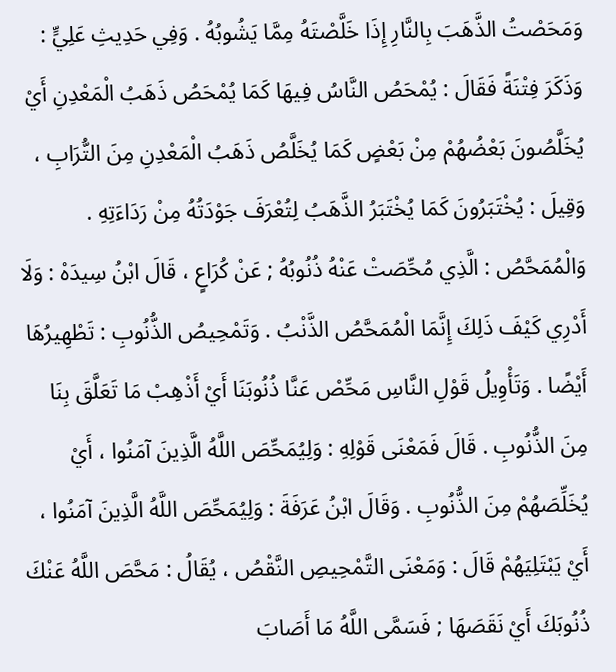وَمَحَصْتُ الذَّهَبَ بِالنَّارِ إِذَا خَلَّصْتَهُ مِمَّا يَشُوبُهُ . وَفِي حَدِيثِ عَلِيٍّ : وَذَكَرَ فِتْنَةً فَقَالَ : يُمْحَصُ النَّاسُ فِيهَا كَمَا يُمْحَصُ ذَهَبُ الْمَعْدِنِ أَيْ يُخَلَّصُونَ بَعْضُهُمْ مِنْ بَعْضٍ كَمَا يُخَلَّصُ ذَهَبُ الْمَعْدِنِ مِنَ التُّرَابِ ، وَقِيلَ : يُخْتَبَرُونَ كَمَا يُخْتَبَرُ الذَّهَبُ لِتُعْرَفَ جَوْدَتُهُ مِنْ رَدَاءَتِهِ . وَالْمُمَحَّصُ : الَّذِي مُحِّصَتْ عَنْهُ ذُنُوبُهُ ; عَنْ كُرَاعٍ ، قَالَ ابْنُ سِيدَهْ : وَلَا أَدْرِي كَيْفَ ذَلِكَ إِنَّمَا الْمُمَحَّصُ الذَّنْبُ . وَتَمْحِيصُ الذُّنُوبِ : تَطْهِيرُهَا أَيْضًا . وَتَأْوِيلُ قَوْلِ النَّاسِ مَحِّصْ عَنَّا ذُنُوبَنَا أَيْ أَذْهِبْ مَا تَعَلَّقَ بِنَا مِنَ الذُّنُوبِ . قَالَ فَمَعْنَى قَوْلِهِ : وَلِيُمَحِّصَ اللَّهُ الَّذِينَ آمَنُوا ، أَيْ يُخَلِّصَهُمْ مِنَ الذُّنُوبِ . وَقَالَ ابْنُ عَرَفَةَ : وَلِيُمَحِّصَ اللَّهُ الَّذِينَ آمَنُوا ، أَيْ يَبْتَلِيَهُمْ قَالَ : وَمَعْنَى التَّمْحِيصِ النَّقْصُ ، يُقَالُ : مَحَّصَ اللَّهُ عَنْكَ ذُنُوبَكَ أَيْ نَقَصَهَا ; فَسَمَّى اللَّهُ مَا أَصَابَ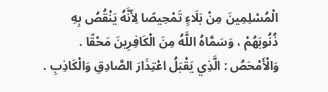الْمُسْلِمِينَ مِنْ بَلَاءٍ تَمْحِيصًا لِأَنَّهُ يَنْقُصُ بِهِ ذُنُوبَهُمْ ، وَسَمَّاهُ اللَّهُ مِنَ الْكَافِرِينَ مَحْقًا . وَالْأَمْحَصُ : الَّذِي يَقْبَلُ اعْتِذَارَ الصَّادِقِ وَالْكَاذِبِ .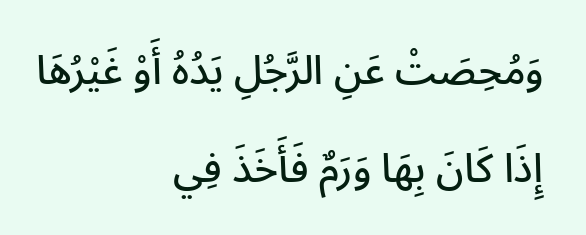وَمُحِصَتْ عَنِ الرَّجُلِ يَدُهُ أَوْ غَيْرُهَا إِذَا كَانَ بِهَا وَرَمٌ فَأَخَذَ فِي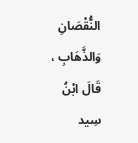النُّقْصَانِ وَالذَّهَابِ ، قَالَ ابْنُ سِيد